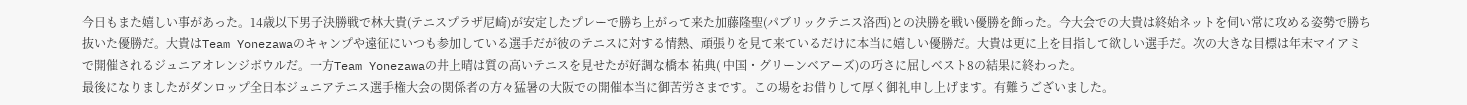今日もまた嬉しい事があった。14歳以下男子決勝戦で林大貴(テニスプラザ尼崎)が安定したプレーで勝ち上がって来た加藤隆聖(パブリックテニス洛西)との決勝を戦い優勝を飾った。今大会での大貴は終始ネットを伺い常に攻める姿勢で勝ち抜いた優勝だ。大貴はTeam Yonezawaのキャンプや遠征にいつも参加している選手だが彼のテニスに対する情熱、頑張りを見て来ているだけに本当に嬉しい優勝だ。大貴は更に上を目指して欲しい選手だ。次の大きな目標は年末マイアミで開催されるジュニアオレンジボウルだ。一方Team Yonezawaの井上晴は質の高いテニスを見せたが好調な橋本 祐典( 中国・グリーンベアーズ)の巧さに屈しベスト8の結果に終わった。
最後になりましたがダンロップ全日本ジュニアテニス選手権大会の関係者の方々猛暑の大阪での開催本当に御苦労さまです。この場をお借りして厚く御礼申し上げます。有難うございました。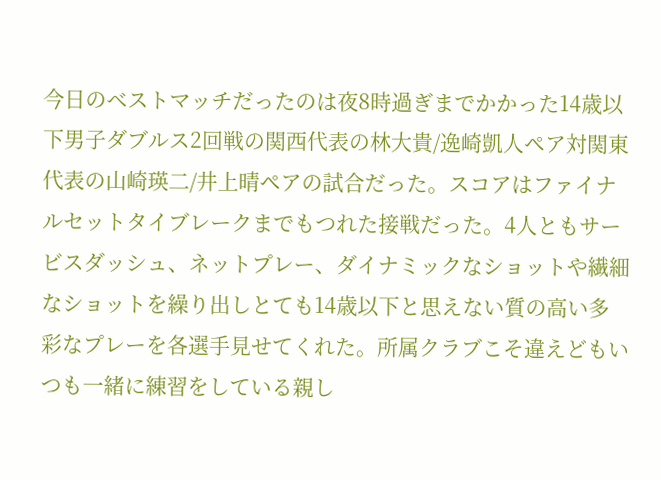今日のベストマッチだったのは夜8時過ぎまでかかった14歳以下男子ダブルス2回戦の関西代表の林大貴/逸崎凱人ペア対関東代表の山崎瑛二/井上晴ペアの試合だった。スコアはファイナルセットタイブレークまでもつれた接戦だった。4人ともサービスダッシュ、ネットプレー、ダイナミックなショットや繊細なショットを繰り出しとても14歳以下と思えない質の高い多彩なプレーを各選手見せてくれた。所属クラブこそ違えどもいつも一緒に練習をしている親し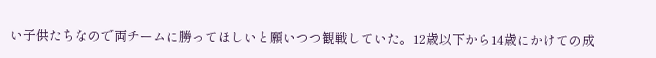い子供たちなので両チームに勝ってほしいと願いつつ観戦していた。12歳以下から14歳にかけての成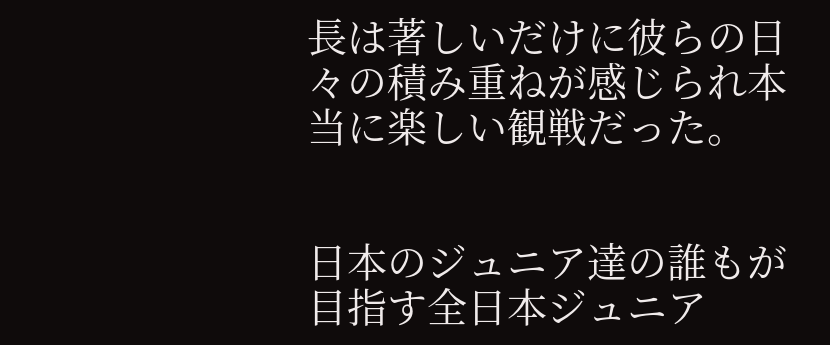長は著しいだけに彼らの日々の積み重ねが感じられ本当に楽しい観戦だった。


日本のジュニア達の誰もが目指す全日本ジュニア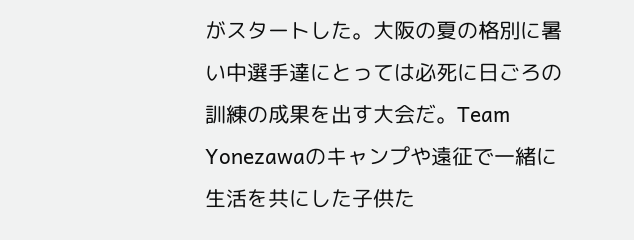がスタートした。大阪の夏の格別に暑い中選手達にとっては必死に日ごろの訓練の成果を出す大会だ。Team Yonezawaのキャンプや遠征で一緒に生活を共にした子供た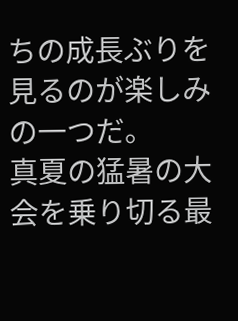ちの成長ぶりを見るのが楽しみの一つだ。
真夏の猛暑の大会を乗り切る最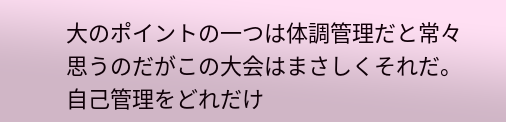大のポイントの一つは体調管理だと常々思うのだがこの大会はまさしくそれだ。自己管理をどれだけ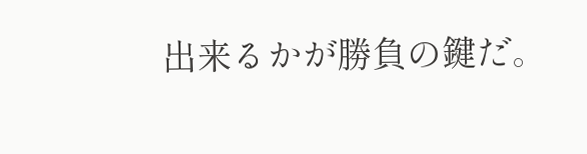出来るかが勝負の鍵だ。